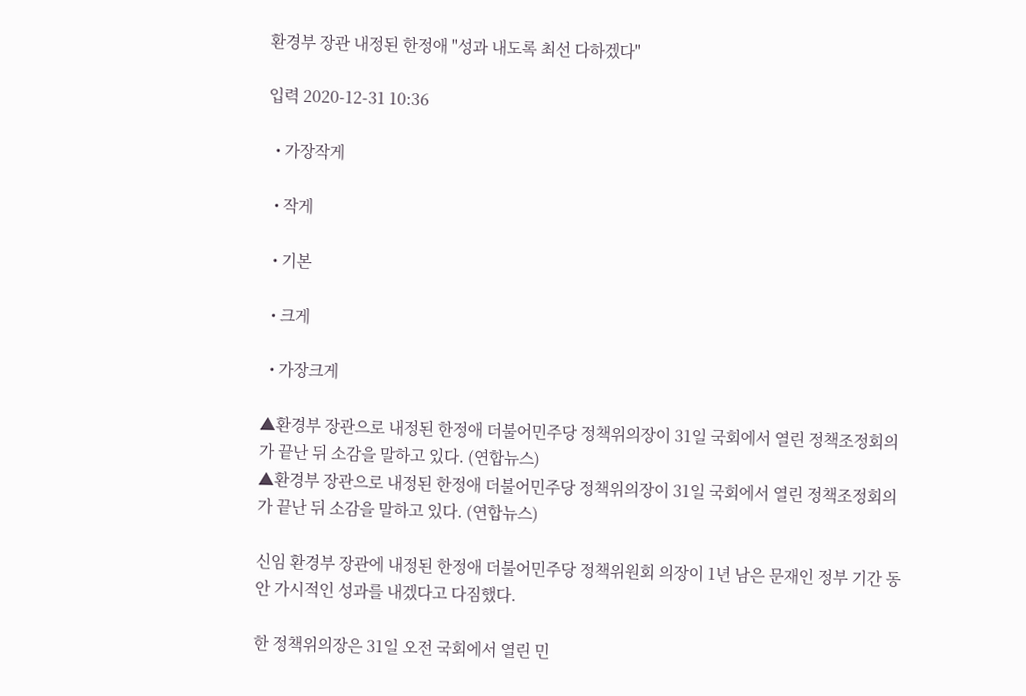환경부 장관 내정된 한정애 "성과 내도록 최선 다하겠다"

입력 2020-12-31 10:36

  • 가장작게

  • 작게

  • 기본

  • 크게

  • 가장크게

▲환경부 장관으로 내정된 한정애 더불어민주당 정책위의장이 31일 국회에서 열린 정책조정회의가 끝난 뒤 소감을 말하고 있다. (연합뉴스)
▲환경부 장관으로 내정된 한정애 더불어민주당 정책위의장이 31일 국회에서 열린 정책조정회의가 끝난 뒤 소감을 말하고 있다. (연합뉴스)

신임 환경부 장관에 내정된 한정애 더불어민주당 정책위원회 의장이 1년 남은 문재인 정부 기간 동안 가시적인 성과를 내겠다고 다짐했다.

한 정책위의장은 31일 오전 국회에서 열린 민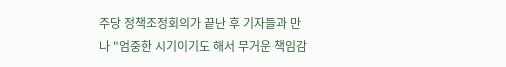주당 정책조정회의가 끝난 후 기자들과 만나 "엄중한 시기이기도 해서 무거운 책임감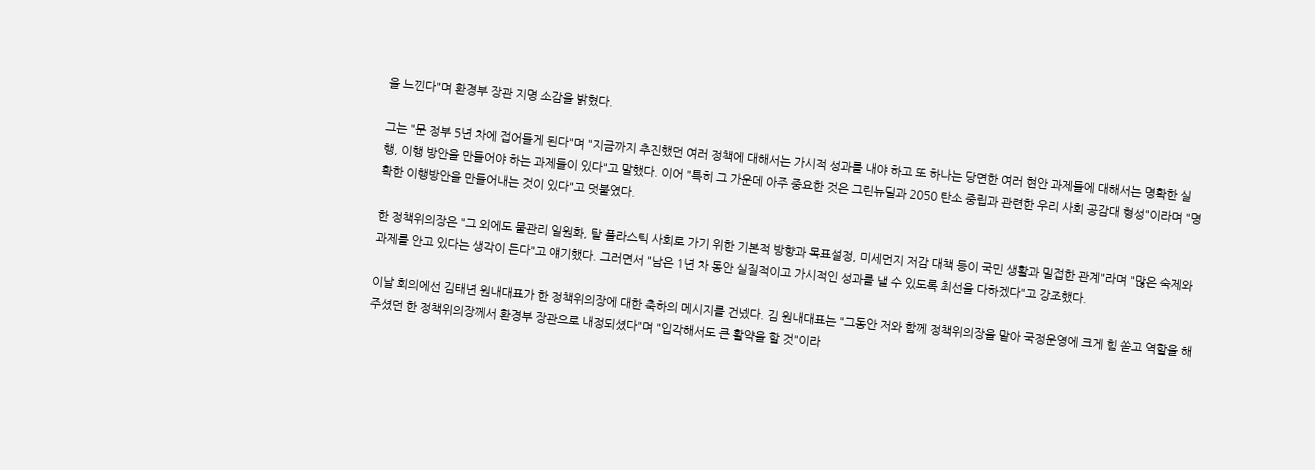을 느낀다"며 환경부 장관 지명 소감을 밝혔다.

그는 "문 정부 5년 차에 접어들게 된다"며 "지금까지 추진했던 여러 정책에 대해서는 가시적 성과를 내야 하고 또 하나는 당면한 여러 현안 과제들에 대해서는 명확한 실행, 이행 방안을 만들어야 하는 과제들이 있다"고 말했다. 이어 "특히 그 가운데 아주 중요한 것은 그린뉴딜과 2050 탄소 중립과 관련한 우리 사회 공감대 형성"이라며 "명확한 이행방안을 만들어내는 것이 있다"고 덧붙였다.

한 정책위의장은 "그 외에도 물관리 일원화, 탈 플라스틱 사회로 가기 위한 기본적 방향과 목표설정, 미세먼지 저감 대책 등이 국민 생활과 밀접한 관계"라며 "많은 숙제와 과제를 안고 있다는 생각이 든다"고 얘기했다. 그러면서 "남은 1년 차 동안 실질적이고 가시적인 성과를 낼 수 있도록 최선을 다하겠다"고 강조했다.

이날 회의에선 김태년 원내대표가 한 정책위의장에 대한 축하의 메시지를 건넸다. 김 원내대표는 "그동안 저와 함께 정책위의장을 맡아 국정운영에 크게 힘 쏟고 역할을 해주셨던 한 정책위의장께서 환경부 장관으로 내정되셨다"며 "입각해서도 큰 활약을 할 것"이라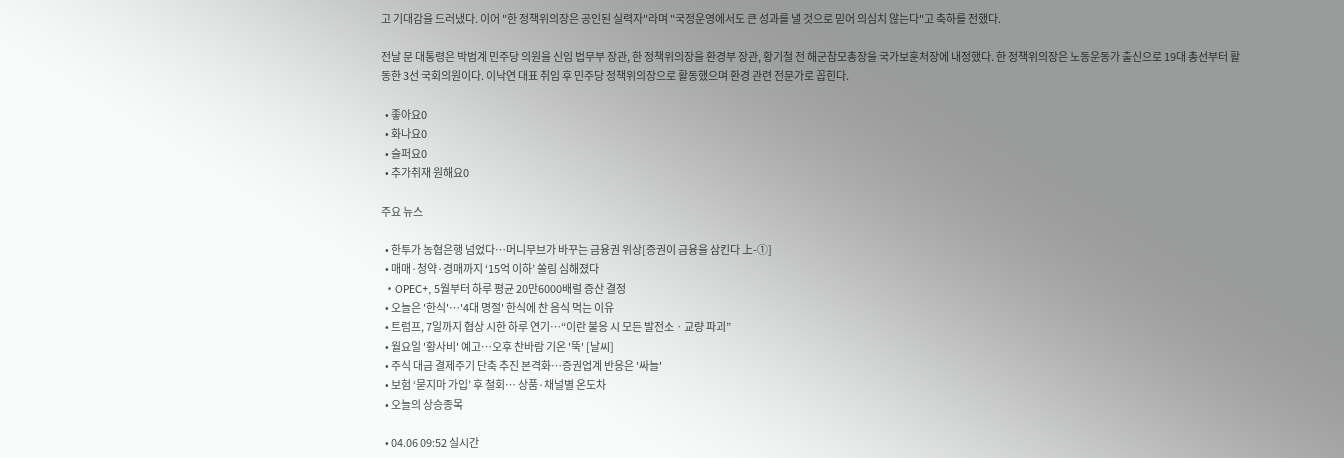고 기대감을 드러냈다. 이어 "한 정책위의장은 공인된 실력자"라며 "국정운영에서도 큰 성과를 낼 것으로 믿어 의심치 않는다"고 축하를 전했다.

전날 문 대통령은 박범계 민주당 의원을 신임 법무부 장관, 한 정책위의장을 환경부 장관, 황기철 전 해군참모총장을 국가보훈처장에 내정했다. 한 정책위의장은 노동운동가 출신으로 19대 총선부터 활동한 3선 국회의원이다. 이낙연 대표 취임 후 민주당 정책위의장으로 활동했으며 환경 관련 전문가로 꼽힌다.

  • 좋아요0
  • 화나요0
  • 슬퍼요0
  • 추가취재 원해요0

주요 뉴스

  • 한투가 농협은행 넘었다…머니무브가 바꾸는 금융권 위상[증권이 금융을 삼킨다 上-①]
  • 매매·청약·경매까지 ‘15억 이하’ 쏠림 심해졌다
  • OPEC+, 5월부터 하루 평균 20만6000배럴 증산 결정
  • 오늘은 '한식'…'4대 명절' 한식에 찬 음식 먹는 이유
  • 트럼프, 7일까지 협상 시한 하루 연기⋯“이란 불응 시 모든 발전소ㆍ교량 파괴”
  • 월요일 '황사비' 예고…오후 찬바람 기온 '뚝' [날씨]
  • 주식 대금 결제주기 단축 추진 본격화…증권업계 반응은 '싸늘'
  • 보험 ‘묻지마 가입’ 후 철회⋯ 상품·채널별 온도차
  • 오늘의 상승종목

  • 04.06 09:52 실시간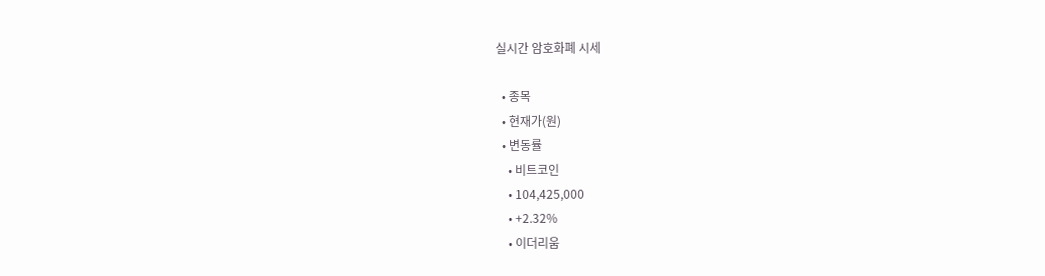실시간 암호화폐 시세

  • 종목
  • 현재가(원)
  • 변동률
    • 비트코인
    • 104,425,000
    • +2.32%
    • 이더리움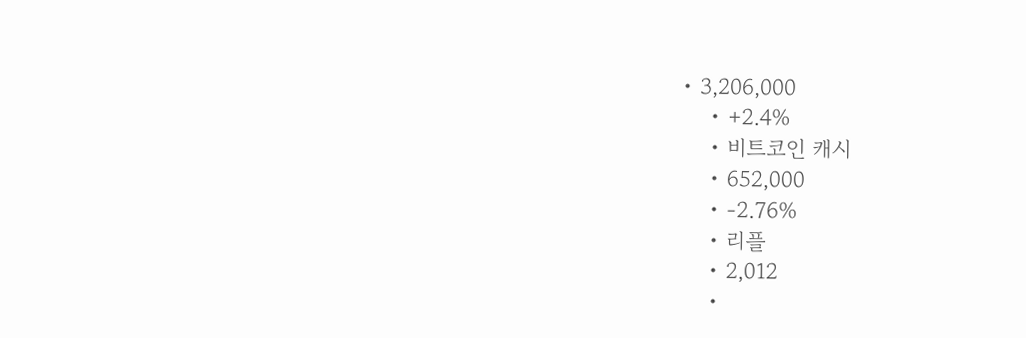• 3,206,000
    • +2.4%
    • 비트코인 캐시
    • 652,000
    • -2.76%
    • 리플
    • 2,012
    •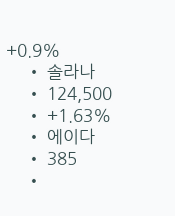+0.9%
    • 솔라나
    • 124,500
    • +1.63%
    • 에이다
    • 385
    •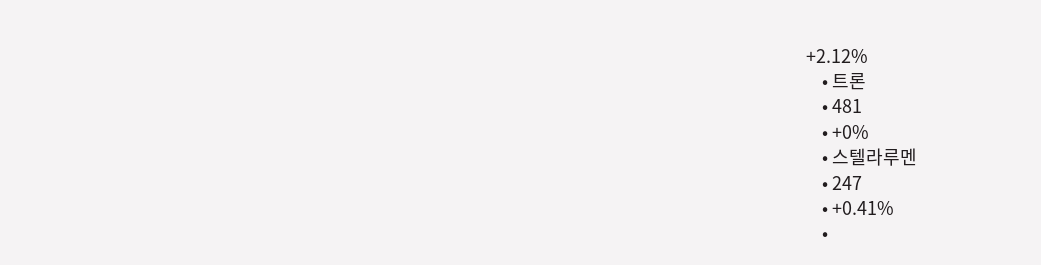+2.12%
    • 트론
    • 481
    • +0%
    • 스텔라루멘
    • 247
    • +0.41%
    •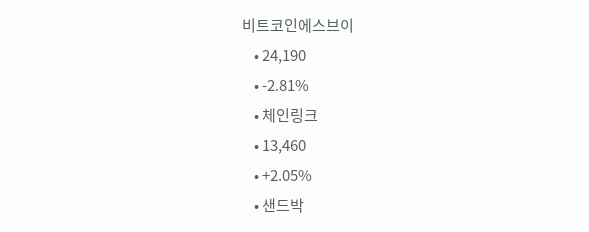비트코인에스브이
    • 24,190
    • -2.81%
    • 체인링크
    • 13,460
    • +2.05%
    • 샌드박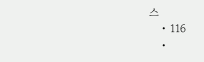스
    • 116
    •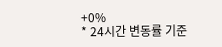+0%
* 24시간 변동률 기준